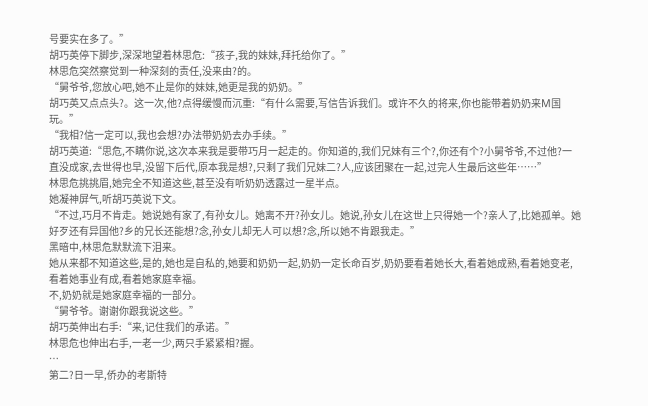号要实在多了。”
胡巧英停下脚步,深深地望着林思危:“孩子,我的妹妹,拜托给你了。”
林思危突然察觉到一种深刻的责任,没来由?的。
“舅爷爷,您放心吧,她不止是你的妹妹,她更是我的奶奶。”
胡巧英又点点头?。这一次,他?点得缓慢而沉重:“有什么需要,写信告诉我们。或许不久的将来,你也能带着奶奶来M国玩。”
“我相?信一定可以,我也会想?办法带奶奶去办手续。”
胡巧英道:“思危,不瞒你说,这次本来我是要带巧月一起走的。你知道的,我们兄妹有三个?,你还有个?小舅爷爷,不过他?一直没成家,去世得也早,没留下后代,原本我是想?,只剩了我们兄妹二?人,应该团聚在一起,过完人生最后这些年……”
林思危挑挑眉,她完全不知道这些,甚至没有听奶奶透露过一星半点。
她凝神屏气,听胡巧英说下文。
“不过,巧月不肯走。她说她有家了,有孙女儿。她离不开?孙女儿。她说,孙女儿在这世上只得她一个?亲人了,比她孤单。她好歹还有异国他?乡的兄长还能想?念,孙女儿却无人可以想?念,所以她不肯跟我走。”
黑暗中,林思危默默流下泪来。
她从来都不知道这些,是的,她也是自私的,她要和奶奶一起,奶奶一定长命百岁,奶奶要看着她长大,看着她成熟,看着她变老,看着她事业有成,看着她家庭幸福。
不,奶奶就是她家庭幸福的一部分。
“舅爷爷。谢谢你跟我说这些。”
胡巧英伸出右手:“来,记住我们的承诺。”
林思危也伸出右手,一老一少,两只手紧紧相?握。
…
第二?日一早,侨办的考斯特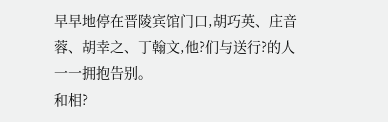早早地停在晋陵宾馆门口,胡巧英、庄音蓉、胡幸之、丁翰文,他?们与送行?的人一一拥抱告别。
和相?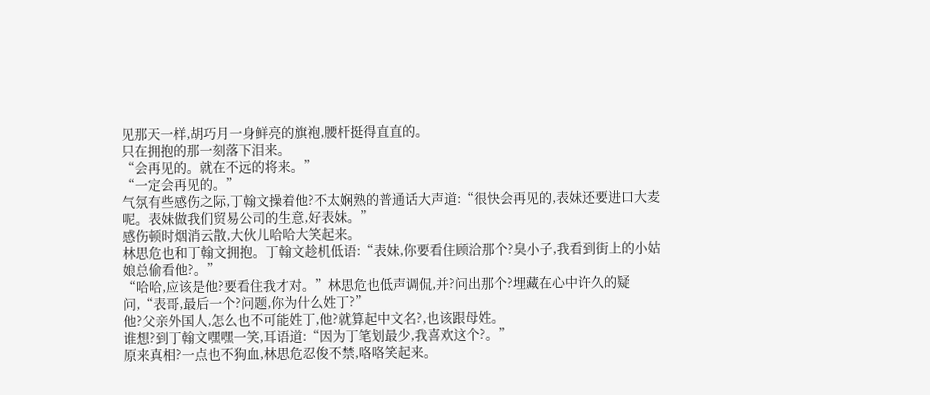见那天一样,胡巧月一身鲜亮的旗袍,腰杆挺得直直的。
只在拥抱的那一刻落下泪来。
“会再见的。就在不远的将来。”
“一定会再见的。”
气氛有些感伤之际,丁翰文操着他?不太娴熟的普通话大声道:“很快会再见的,表妹还要进口大麦呢。表妹做我们贸易公司的生意,好表妹。”
感伤顿时烟消云散,大伙儿哈哈大笑起来。
林思危也和丁翰文拥抱。丁翰文趁机低语:“表妹,你要看住顾洽那个?臭小子,我看到街上的小姑娘总偷看他?。”
“哈哈,应该是他?要看住我才对。”林思危也低声调侃,并?问出那个?埋藏在心中许久的疑问,“表哥,最后一个?问题,你为什么姓丁?”
他?父亲外国人,怎么也不可能姓丁,他?就算起中文名?,也该跟母姓。
谁想?到丁翰文嘿嘿一笑,耳语道:“因为丁笔划最少,我喜欢这个?。”
原来真相?一点也不狗血,林思危忍俊不禁,咯咯笑起来。